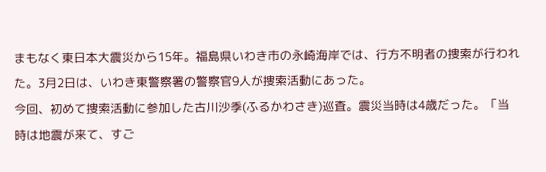まもなく東日本大震災から15年。福島県いわき市の永崎海岸では、行方不明者の捜索が行われた。3月2日は、いわき東警察署の警察官9人が捜索活動にあった。
今回、初めて捜索活動に参加した古川沙季(ふるかわさき)巡査。震災当時は4歳だった。「当時は地震が来て、すご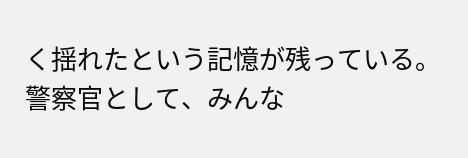く揺れたという記憶が残っている。警察官として、みんな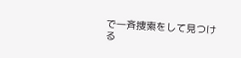で一斉捜索をして見つける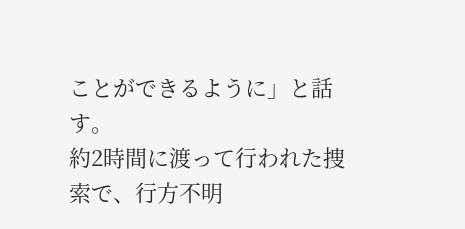ことができるように」と話す。
約2時間に渡って行われた捜索で、行方不明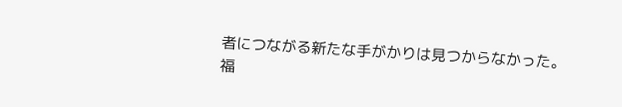者につながる新たな手がかりは見つからなかった。
福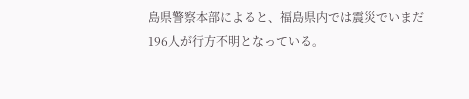島県警察本部によると、福島県内では震災でいまだ196人が行方不明となっている。